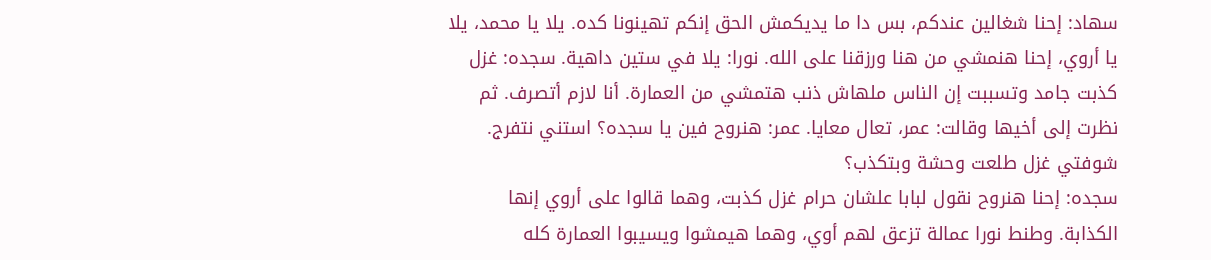سهاد: إحنا شغالين عندكم، بس دا ما يديكمش الحق إنكم تهينونا كده. يلا يا محمد، يلا يا أروي، إحنا هنمشي من هنا ورزقنا على الله. نورا: يلا في ستين داهية. سجده: غزل كذبت جامد وتسببت إن الناس ملهاش ذنب هتمشي من العمارة. أنا لازم أتصرف. ثم نظرت إلى أخيها وقالت: عمر، تعال معايا. عمر: هنروح فين يا سجده؟ استني نتفرج. شوفتي غزل طلعت وحشة وبتكذب؟
سجده: إحنا هنروح نقول لبابا علشان حرام غزل كذبت، وهما قالوا على أروي إنها الكذابة. وطنط نورا عمالة تزعق لهم أوي، وهما هيمشوا ويسيبوا العمارة كله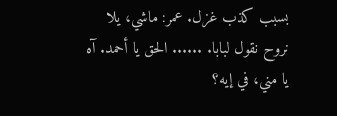بسبب كذب غزل. عمر: ماشي، يلا نروح نقول لبابا. ...... الحق يا أحمد. آه يا مني، في إيه؟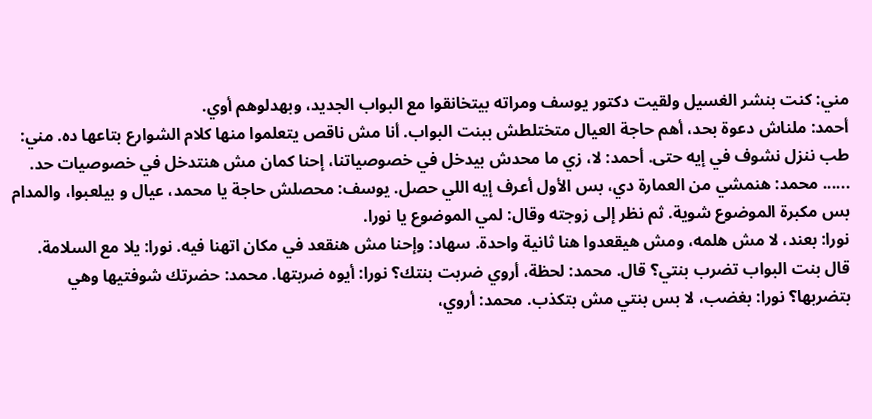مني: كنت بنشر الغسيل ولقيت دكتور يوسف ومراته بيتخانقوا مع البواب الجديد، وبهدلوهم أوي.
أحمد: ملناش دعوة بحد، أهم حاجة العيال متختلطش ببنت البواب. أنا مش ناقص يتعلموا منها كلام الشوارع بتاعها ده. مني: طب ننزل نشوف في إيه حتى. أحمد: لا، زي ما محدش بيدخل في خصوصياتنا، إحنا كمان مش هنتدخل في خصوصيات حد. ...... محمد: هنمشي من العمارة دي، بس الأول أعرف إيه اللي حصل. يوسف: محصلش حاجة يا محمد، عيال و بيلعبوا، والمدام بس مكبرة الموضوع شوية. ثم نظر إلى زوجته وقال: لمي الموضوع يا نورا.
نورا: بعند، لا مش هلمه، ومش هيقعدوا هنا ثانية واحدة. سهاد: وإحنا مش هنقعد في مكان اتهنا فيه. نورا: يلا مع السلامة. قال بنت البواب تضرب بنتي؟ قال. محمد: لحظة، أروي ضربت بنتك؟ نورا: أيوه ضربتها. محمد: حضرتك شوفتيها وهي بتضربها؟ نورا: بغضب، لا بس بنتي مش بتكذب. محمد: أروي،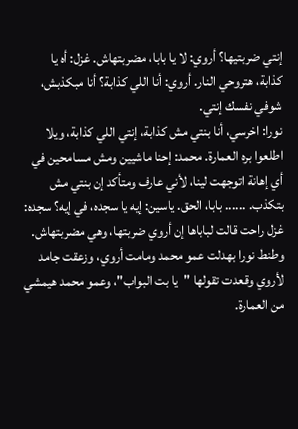إنتي ضربتيها؟ أروي: لا يا بابا، مضربتهاش. غزل: أه يا كذابة، هتروحي النار. أروي: أنا اللي كذابة؟ أنا مبكذبش، شوفي نفسك إنتي.
نورا: اخرسي، أنا بنتي مش كذابة، إنتي اللي كذابة، ويلا اطلعوا بره العمارة. محمد: إحنا ماشيين ومش مسامحين في أي إهانة اتوجهت لينا، لأني عارف ومتأكد إن بنتي مش بتكذب. ...... بابا، الحق. ياسين: إيه يا سجده، في إيه؟ سجده: غزل راحت قالت لباباها إن أروي ضربتها، وهي مضربتهاش. وطنط نورا بهدلت عمو محمد ومامت أروي، وزعقت جامد لأروي وقعدت تقولها "يا بت البواب"، وعمو محمد هيمشي من العمارة.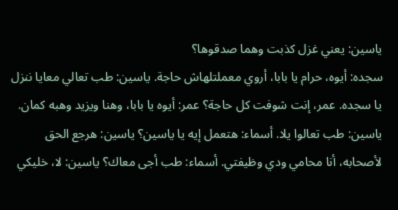ياسين: يعني غزل كذبت وهما صدقوها؟
سجده: أيوه، حرام يا بابا، أروي معملتلهاش حاجة. ياسين: طب تعالي معايا ننزل يا سجده. عمر، إنت شوفت كل حاجة؟ عمر: أيوه يا بابا، وهنا ويزيد وهبه كمان. ياسين: طب تعالوا يلا. أسماء: هتعمل إيه يا ياسين؟ ياسين: هرجع الحق لأصحابه، أنا محامي ودي وظيفتي. أسماء: طب أجى معاك؟ ياسين: لا، خليكي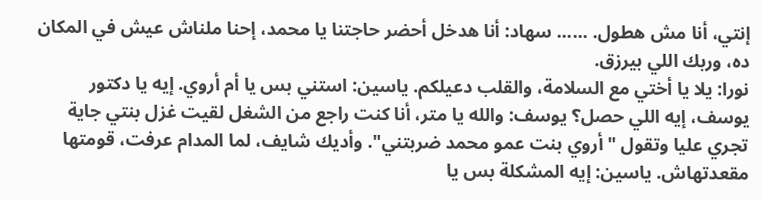إنتي، أنا مش هطول. ...... سهاد: أنا هدخل أحضر حاجتنا يا محمد، إحنا ملناش عيش في المكان ده، وربك اللي بيرزق.
نورا: يلا يا أختي مع السلامة، والقلب دعيلكم. ياسين: استني بس يا أم أروي. إيه يا دكتور يوسف، إيه اللي حصل؟ يوسف: والله يا متر، أنا كنت راجع من الشغل لقيت غزل بنتي جاية تجري عليا وتقول "أروي بنت عمو محمد ضربتني". وأديك شايف، لما المدام عرفت، قومتها مقعدتهاش. ياسين: إيه المشكلة بس يا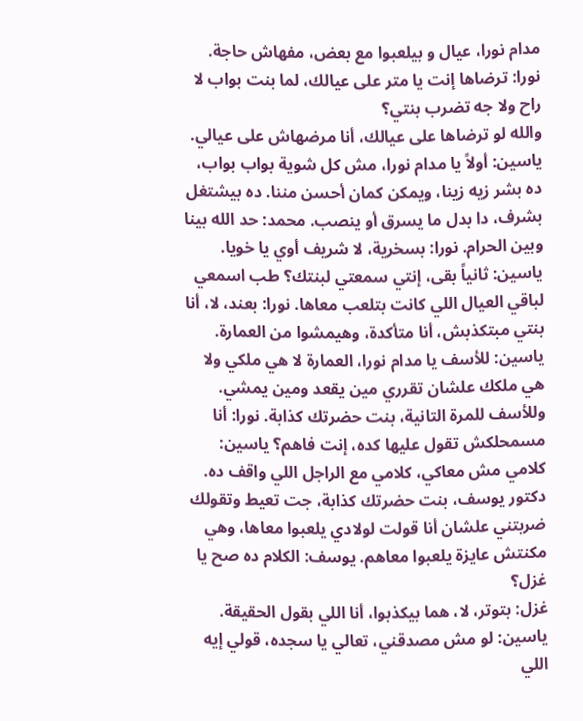مدام نورا، عيال و بيلعبوا مع بعض، مفهاش حاجة. نورا: ترضاها إنت يا متر على عيالك، لما بنت بواب لا راح ولا جه تضرب بنتي؟
والله لو ترضاها على عيالك، أنا مرضهاش على عيالي. ياسين: أولاً يا مدام نورا، مش كل شوية بواب بواب، ده بشر زيه زينا، ويمكن كمان أحسن مننا. ده بيشتغل بشرف، دا بدل ما يسرق أو ينصب. محمد: حد الله بينا وبين الحرام. نورا: بسخرية، لا شريف أوي يا خويا. ياسين: ثانياً بقى، إنتي سمعتي لبنتك؟ طب اسمعي لباقي العيال اللي كانت بتلعب معاها. نورا: بعند، لا، أنا بنتي مبتكذبش، أنا متأكدة، وهيمشوا من العمارة.
ياسين: للأسف يا مدام نورا، العمارة لا هي ملكي ولا هي ملكك علشان تقرري مين يقعد ومين يمشي. وللأسف للمرة التانية، بنت حضرتك كذابة. نورا: أنا مسمحلكش تقول عليها كده، إنت فاهم؟ ياسين: كلامي مش معاكي، كلامي مع الراجل اللي واقف ده. دكتور يوسف، بنت حضرتك كذابة، جت تعيط وتقولك ضربتني علشان أنا قولت لولادي يلعبوا معاها، وهي مكنتش عايزة يلعبوا معاهم. يوسف: الكلام ده صح يا غزل؟
غزل: بتوتر، لا، هما بيكذبوا، أنا اللي بقول الحقيقة. ياسين: لو مش مصدقني، تعالي يا سجده، قولي إيه اللي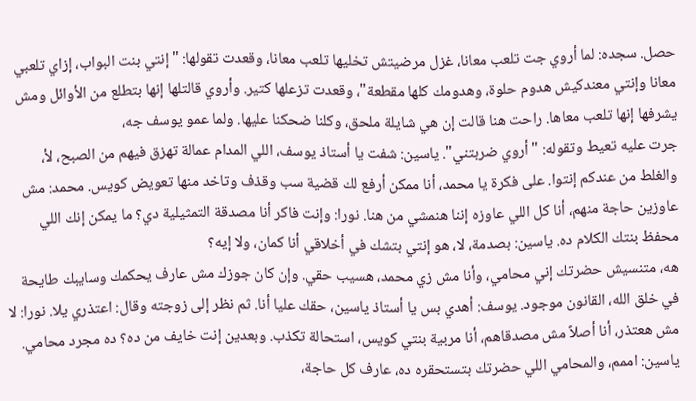حصل. سجده: لما أروي جت تلعب معانا، غزل مرضيتش تخليها تلعب معانا، وقعدت تقولها: "إنتي بنت البواب، إزاي تلعبي معانا وإنتي معندكيش هدوم حلوة، وهدومك كلها مقطعة"، وقعدت تزعلها كتير. وأروي قالتلها إنها بتطلع من الأوائل ومش يشرفها إنها تلعب معاها. راحت هنا قالت إن هي شايلة ملحق، وكلنا ضحكنا عليها. ولما عمو يوسف جه،
جرت عليه تعيط وتقوله: "أروي ضربتني". ياسين: شفت يا أستاذ يوسف، اللي المدام عمالة تهزق فيهم من الصبح، لأ، والغلط من عندكم إنتوا. على فكرة يا محمد، أنا ممكن أرفع لك قضية سب وقذف وتاخد منها تعويض كويس. محمد: مش عاوزين حاجة منهم، أنا كل اللي عاوزه إننا هنمشي من هنا. نورا: وإنت فاكر أنا مصدقة التمثيلية دي؟ ما يمكن إنك اللي محفظ بنتك الكلام ده. ياسين: بصدمة، لا، هو إنتي بتشك في أخلاقي أنا كمان، ولا إيه؟
هه، متنسيش حضرتك إني محامي، وأنا مش زي محمد، هسيب حقي. وإن كان جوزك مش عارف يحكمك وسايبك طايحة في خلق الله، القانون موجود. يوسف: أهدي بس يا أستاذ ياسين، حقك عليا أنا. ثم نظر إلى زوجته وقال: اعتذري يلا. نورا: لا مش هعتذر، أنا أصلاً مش مصدقاهم، أنا مربية بنتي كويس، استحالة تكذب. وبعدين إنت خايف من ده؟ ده مجرد محامي.
ياسين: اممم، والمحامي اللي حضرتك بتستحقره ده، عارف كل حاجة،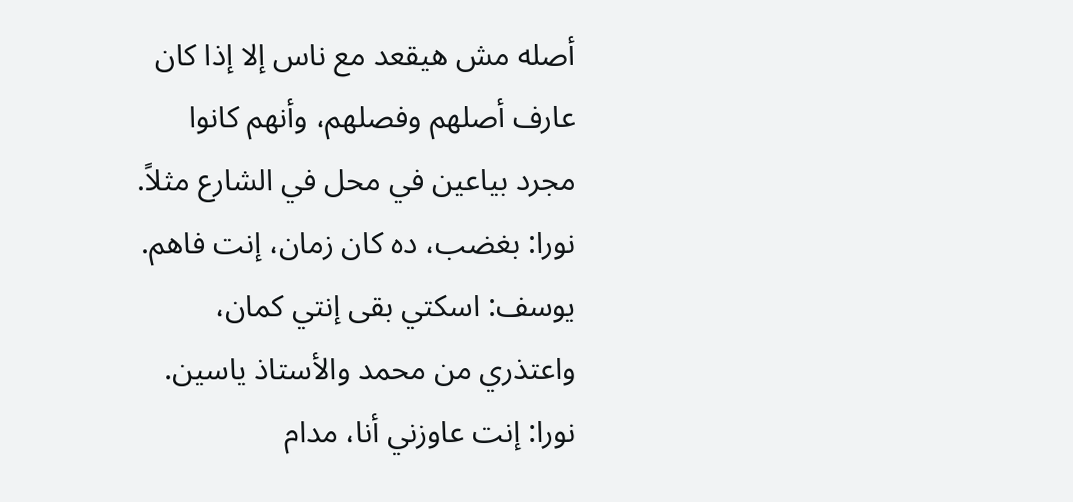أصله مش هيقعد مع ناس إلا إذا كان عارف أصلهم وفصلهم، وأنهم كانوا مجرد بياعين في محل في الشارع مثلاً. نورا: بغضب، ده كان زمان، إنت فاهم. يوسف: اسكتي بقى إنتي كمان، واعتذري من محمد والأستاذ ياسين. نورا: إنت عاوزني أنا، مدام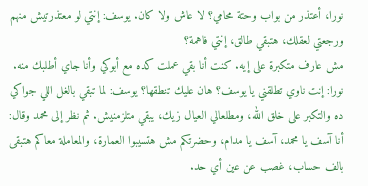نورا، أعتذر من بواب وحتة محامي؟ لا عاش ولا كان. يوسف: إنتي لو معتذرتيش منهم ورجعتي لعقلك، هتبقي طالق، إنتي فاهمة؟
مش عارف متكبرة على إيه. كنت أنا بقي عملت كده مع أبوكي وأنا جاي أطلبك منه. نورا: إنت ناوي تطلقني يا يوسف؟ هان عليك تنطقها؟ يوسف: لما تبقي بالغل اللي جواكي ده والتكبر على خلق الله، ومطلعالي العيال زيك، يبقي متلزمنيش. ثم نظر إلى محمد وقال: أنا آسف يا محمد، آسف يا مدام، وحضرتكم مش هتسيبوا العمارة، والمعاملة معاكم هتبقى بالف حساب، غصب عن عين أي حد.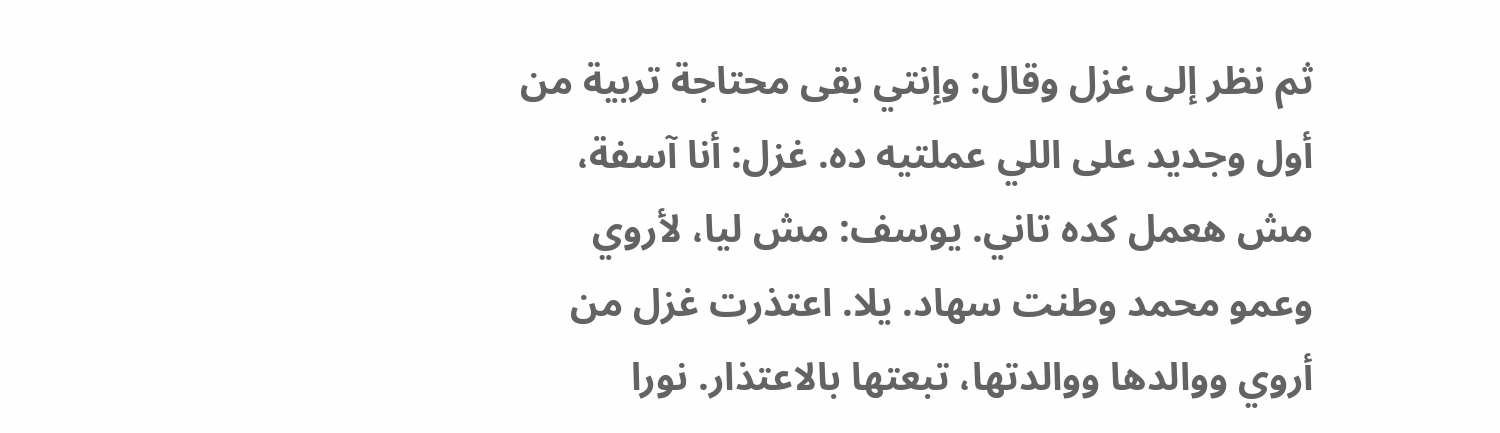ثم نظر إلى غزل وقال: وإنتي بقى محتاجة تربية من أول وجديد على اللي عملتيه ده. غزل: أنا آسفة، مش هعمل كده تاني. يوسف: مش ليا، لأروي وعمو محمد وطنت سهاد. يلا. اعتذرت غزل من أروي ووالدها ووالدتها، تبعتها بالاعتذار. نورا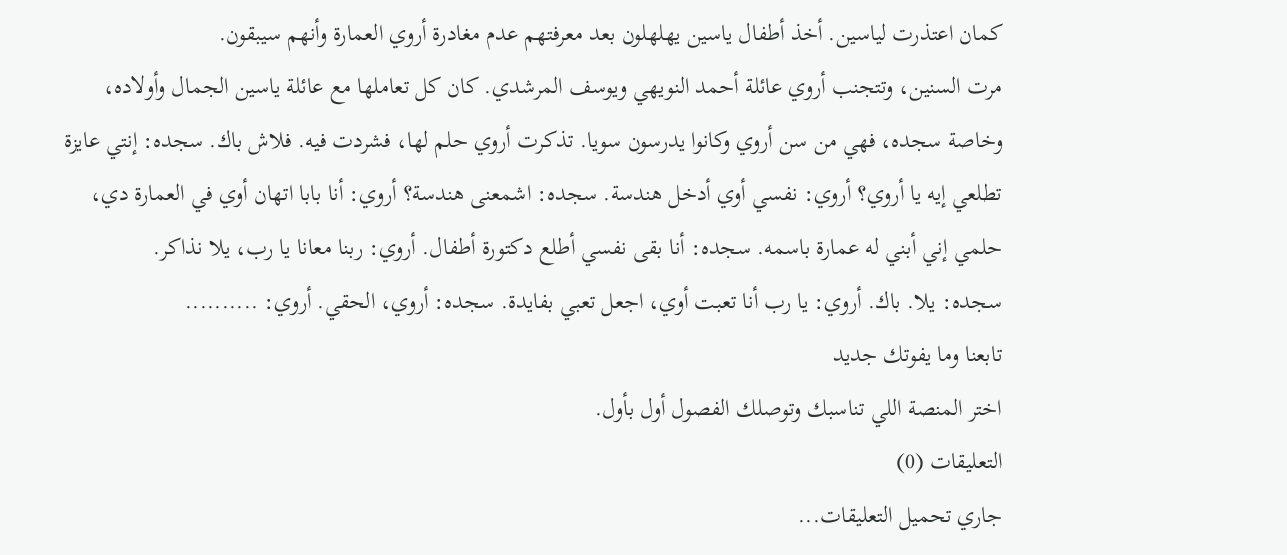كمان اعتذرت لياسين. أخذ أطفال ياسين يهلهلون بعد معرفتهم عدم مغادرة أروي العمارة وأنهم سيبقون.
مرت السنين، وتتجنب أروي عائلة أحمد النويهي ويوسف المرشدي. كان كل تعاملها مع عائلة ياسين الجمال وأولاده، وخاصة سجده، فهي من سن أروي وكانوا يدرسون سويا. تذكرت أروي حلم لها، فشردت فيه. فلاش باك. سجده: إنتي عايزة تطلعي إيه يا أروي؟ أروي: نفسي أوي أدخل هندسة. سجده: اشمعنى هندسة؟ أروي: أنا بابا اتهان أوي في العمارة دي، حلمي إني أبني له عمارة باسمه. سجده: أنا بقى نفسي أطلع دكتورة أطفال. أروي: ربنا معانا يا رب، يلا نذاكر.
سجده: يلا. باك. أروي: يا رب أنا تعبت أوي، اجعل تعبي بفايدة. سجده: أروي، الحقي. أروي: ..........
تابعنا وما يفوتك جديد
اختر المنصة اللي تناسبك وتوصلك الفصول أول بأول.
التعليقات (0)
جاري تحميل التعليقات...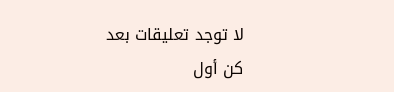لا توجد تعليقات بعد
كن أول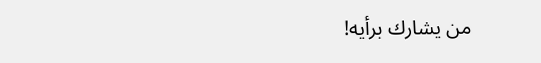من يشارك برأيه!